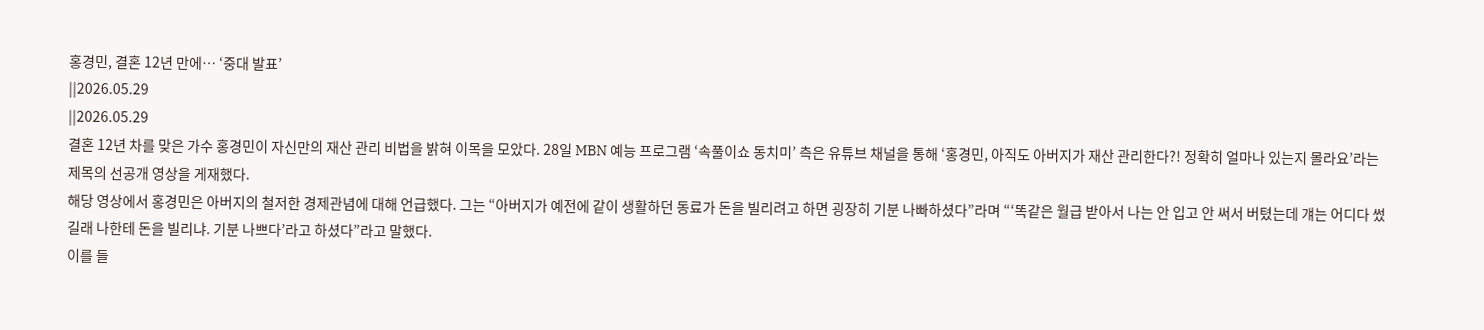홍경민, 결혼 12년 만에… ‘중대 발표’
||2026.05.29
||2026.05.29
결혼 12년 차를 맞은 가수 홍경민이 자신만의 재산 관리 비법을 밝혀 이목을 모았다. 28일 MBN 예능 프로그램 ‘속풀이쇼 동치미’ 측은 유튜브 채널을 통해 ‘홍경민, 아직도 아버지가 재산 관리한다?! 정확히 얼마나 있는지 몰라요’라는 제목의 선공개 영상을 게재했다.
해당 영상에서 홍경민은 아버지의 철저한 경제관념에 대해 언급했다. 그는 “아버지가 예전에 같이 생활하던 동료가 돈을 빌리려고 하면 굉장히 기분 나빠하셨다”라며 “‘똑같은 월급 받아서 나는 안 입고 안 써서 버텼는데 걔는 어디다 썼길래 나한테 돈을 빌리냐. 기분 나쁘다’라고 하셨다”라고 말했다.
이를 들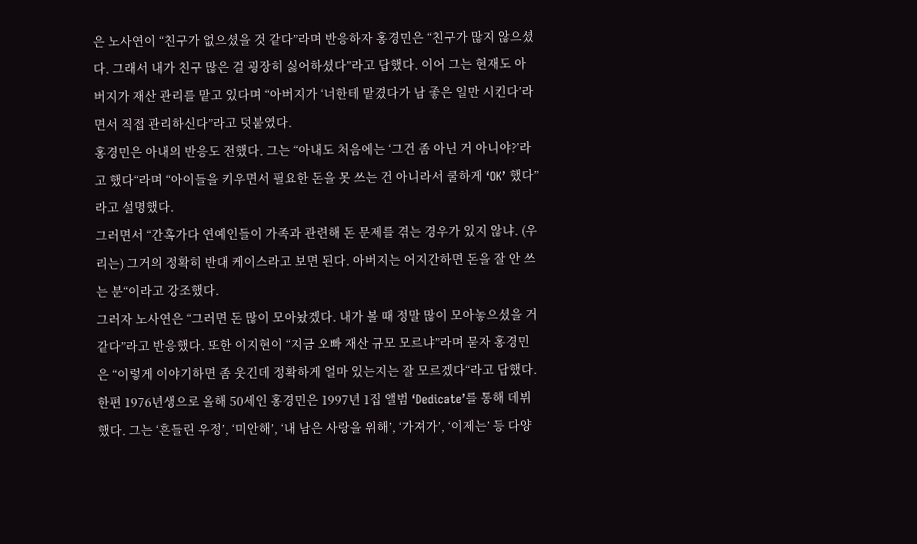은 노사연이 “친구가 없으셨을 것 같다”라며 반응하자 홍경민은 “친구가 많지 않으셨다. 그래서 내가 친구 많은 걸 굉장히 싫어하셨다”라고 답했다. 이어 그는 현재도 아버지가 재산 관리를 맡고 있다며 “아버지가 ‘너한테 맡겼다가 남 좋은 일만 시킨다’라면서 직접 관리하신다”라고 덧붙였다.
홍경민은 아내의 반응도 전했다. 그는 “아내도 처음에는 ‘그건 좀 아닌 거 아니야?’라고 했다“라며 “아이들을 키우면서 필요한 돈을 못 쓰는 건 아니라서 쿨하게 ‘OK’ 했다”라고 설명했다.
그러면서 “간혹가다 연예인들이 가족과 관련해 돈 문제를 겪는 경우가 있지 않냐. (우리는) 그거의 정확히 반대 케이스라고 보면 된다. 아버지는 어지간하면 돈을 잘 안 쓰는 분“이라고 강조했다.
그러자 노사연은 “그러면 돈 많이 모아놨겠다. 내가 볼 때 정말 많이 모아놓으셨을 거 같다”라고 반응했다. 또한 이지현이 “지금 오빠 재산 규모 모르냐”라며 묻자 홍경민은 “이렇게 이야기하면 좀 웃긴데 정확하게 얼마 있는지는 잘 모르겠다“라고 답했다.
한편 1976년생으로 올해 50세인 홍경민은 1997년 1집 앨범 ‘Dedicate’를 통해 데뷔했다. 그는 ‘흔들린 우정’, ‘미안해’, ‘내 남은 사랑을 위해’, ‘가져가’, ‘이제는’ 등 다양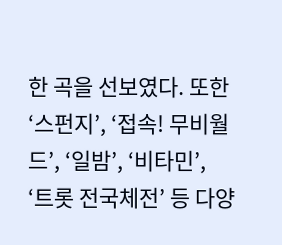한 곡을 선보였다. 또한 ‘스펀지’, ‘접속! 무비월드’, ‘일밤’, ‘비타민’, ‘트롯 전국체전’ 등 다양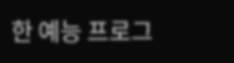한 예능 프로그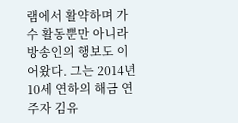램에서 활약하며 가수 활동뿐만 아니라 방송인의 행보도 이어왔다. 그는 2014년 10세 연하의 해금 연주자 김유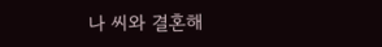나 씨와 결혼해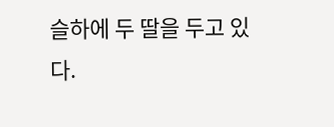슬하에 두 딸을 두고 있다.